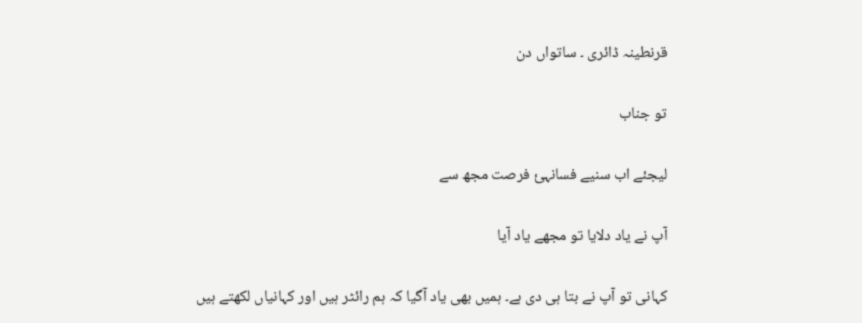قرنطینہ ڈائری ۔ ساتواں دن

تو جناب

لیجئے اب سنیے فسانہئ فرصت مجھ سے

آپ نے یاد دلایا تو مجھے یاد آیا

کہانی تو آپ نے بتا ہی دی ہے۔ ہمیں بھی یاد آگیا کہ ہم رائٹر ہیں اور کہانیاں لکھتے ہیں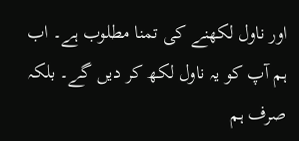اور ناول لکھنے کی تمنا مطلوب ہے۔ اب ہم آپ کو یہ ناول لکھ کر دیں گے۔ بلکہ صرف ہم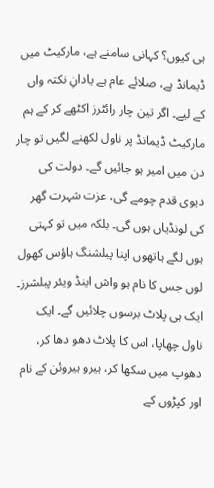ہی کیوں؟ کہانی سامنے ہے، مارکیٹ میں ڈیمانڈ ہے، صلائے عام ہے یادانِ نکتہ واں کے لیے۔ اگر تین چار رائٹرز اکٹھے کر کے ہم مارکیٹ ڈیمانڈ پر ناول لکھنے لگیں تو چار دن میں امیر ہو جائیں گے۔ دولت کی دیوی قدم چومے گی، عزت شہرت گھر کی لونڈیاں ہوں گی۔ بلکہ میں تو کہتی ہوں لگے ہاتھوں اپنا پبلشنگ ہاؤس کھول لوں جس کا نام ہو واش اینڈ ویئر پبلشرز۔ ایک ہی پلاٹ برسوں چلائیں گے۔ ایک ناول چھاپا، اس کا پلاٹ دھو دھا کر، دھوپ میں سکھا کر، ہیرو ہیروئن کے نام اور کپڑوں کے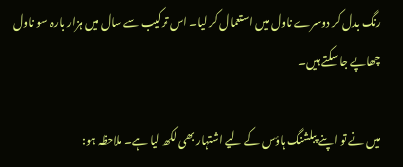رنگ بدل کر دوسرے ناول میں استعمال کر لیا۔ اس ترکیب سے سال میں ہزار بارہ سو ناول چھاپے جا سکتے ہیں۔

میں نے تو اپنے پبلشنگ ہاؤس کے لیے اشتہار بھی لکھ لیا ہے۔ ملاحظہ ہو: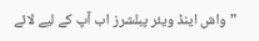”واش اینڈ ویئر پبلشرز اب آپ کے لیے لائے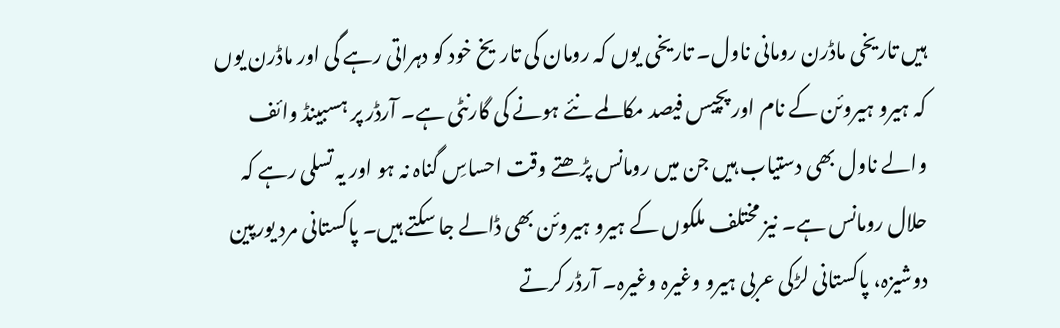ہیں تاریخی ماڈرن رومانی ناول۔ تاریخی یوں کہ رومان کی تاریخ خود کو دہراتی رہے گی اور ماڈرن یوں کہ ہیرو ہیروئن کے نام اور پچیس فیصد مکالمے نئے ہونے کی گارنٹی ہے۔ آرڈر پر ہسبینڈ وائف والے ناول بھی دستیاب ہیں جن میں رومانس پڑھتے وقت احساسِ گناہ نہ ہو اور یہ تسلی رہے کہ حلال رومانس ہے۔ نیز مختلف ملکوں کے ہیرو ہیروئن بھی ڈالے جا سکتے ہیں۔ پاکستانی مرد یورپین دوشیزہ، پاکستانی لڑکی عربی ہیرو وغیرہ وغیرہ۔ آرڈر کرتے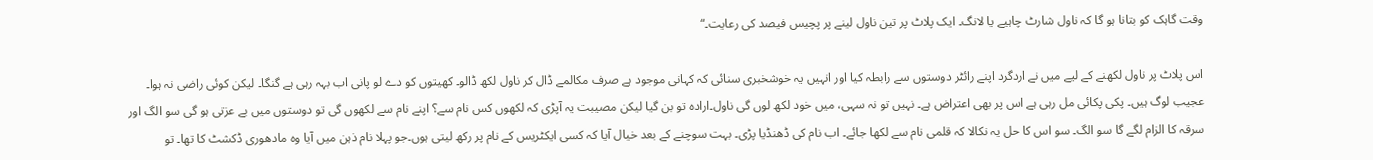وقت گاہک کو بتانا ہو گا کہ ناول شارٹ چاہیے یا لانگ۔ ایک پلاٹ پر تین ناول لینے پر پچیس فیصد کی رعایت۔“

اس پلاٹ پر ناول لکھنے کے لیے میں نے اردگرد اپنے رائٹر دوستوں سے رابطہ کیا اور انہیں یہ خوشخبری سنائی کہ کہانی موجود ہے صرف مکالمے ڈال کر ناول لکھ ڈالو۔ کھیتوں کو دے لو پانی اب بہہ رہی ہے گنگا۔ لیکن کوئی راضی نہ ہوا۔ عجیب لوگ ہیں۔ پکی پکائی مل رہی ہے اس پر بھی اعتراض ہے۔ نہیں تو نہ سہی، میں خود لکھ لوں گی ناول۔ارادہ تو بن گیا لیکن مصیبت یہ آپڑی کہ لکھوں کس نام سے؟ اپنے نام سے لکھوں گی تو دوستوں میں بے عزتی ہو گی سو الگ اور سرقہ کا الزام لگے گا سو الگ۔ سو اس کا حل یہ نکالا کہ قلمی نام سے لکھا جائے۔ اب نام کی ڈھنڈیا پڑی۔ بہت سوچنے کے بعد خیال آیا کہ کسی ایکٹریس کے نام پر رکھ لیتی ہوں۔جو پہلا نام ذہن میں آیا وہ مادھوری ڈکشٹ کا تھا۔ تو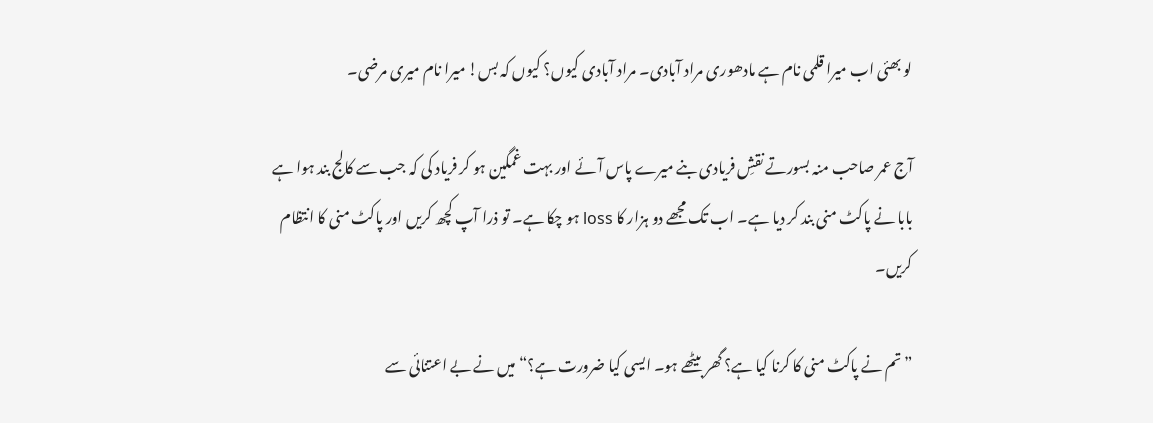لو بھئی اب میرا قلمی نام ہے مادھوری مراد آبادی۔ مراد آبادی کیوں؟ کیوں کہ بس! میرا نام میری مرضی۔

آج عمر صاحب منہ بسورتے نقشِ فریادی بنے میرے پاس آئے اور بہت غمگین ہو کر فریاد کی کہ جب سے کالج بند ہوا ہے بابا نے پاکٹ منی بند کر دیا ہے۔ اب تک مجھے دو ہزار کا loss ہو چکا ہے۔ تو ذرا آپ کچھ کریں اور پاکٹ منی کا انتظام کریں۔

”تم نے پاکٹ منی کا کرنا کیا ہے؟ گھر بیٹھے ہو۔ ایسی کیا ضرورت ہے؟“ میں نے بے اعتنائی سے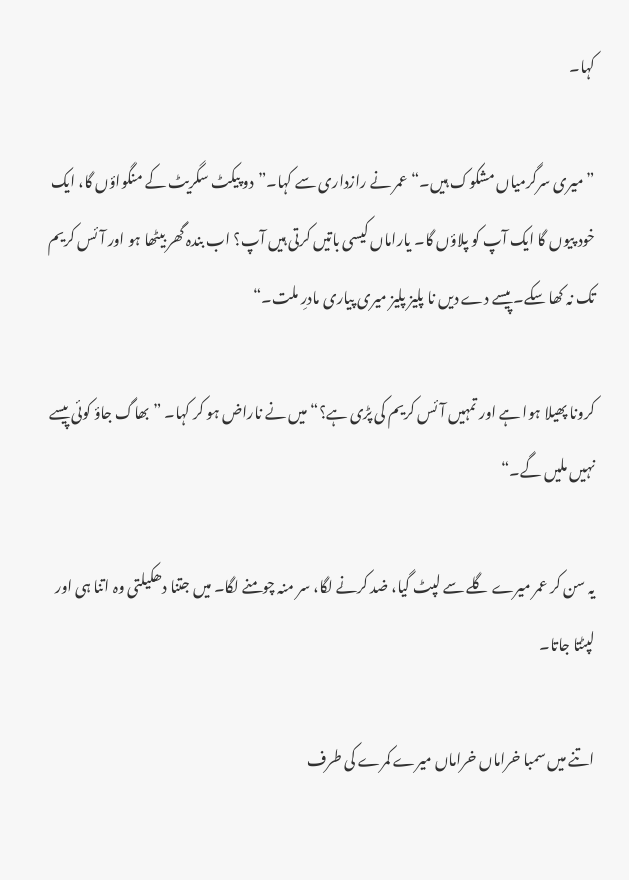کہا۔

”میری سرگرمیاں مشکوک ہیں۔“ عمر نے رازداری سے کہا۔”دو پیکٹ سگریٹ کے منگواؤں گا، ایک خود پیوں گا ایک آپ کو پلاؤں گا۔ یاراماں کیسی باتیں کرتی ہیں آپ؟ اب بندہ گھر بیٹھا ہو اور آئس کریم تک نہ کھا سکے۔ پیسے دے دیں نا پلیز پلیز میری پیاری مادرِ ملت۔“

کرونا پھیلا ہوا ہے اور تمہیں آئس کریم کی پڑی ہے؟“ میں نے ناراض ہو کر کہا۔ ”بھاگ جاؤ کوئی پیسے نہیں ملیں گے۔“

یہ سن کر عمر میرے گلے سے لپٹ گیا، ضد کرنے لگا، سر منہ چومنے لگا۔ میں جتنا دھکیلتی وہ اتنا ہی اور لپٹتا جاتا۔

اتنے میں سمبا خراماں خراماں میرے کمرے کی طرف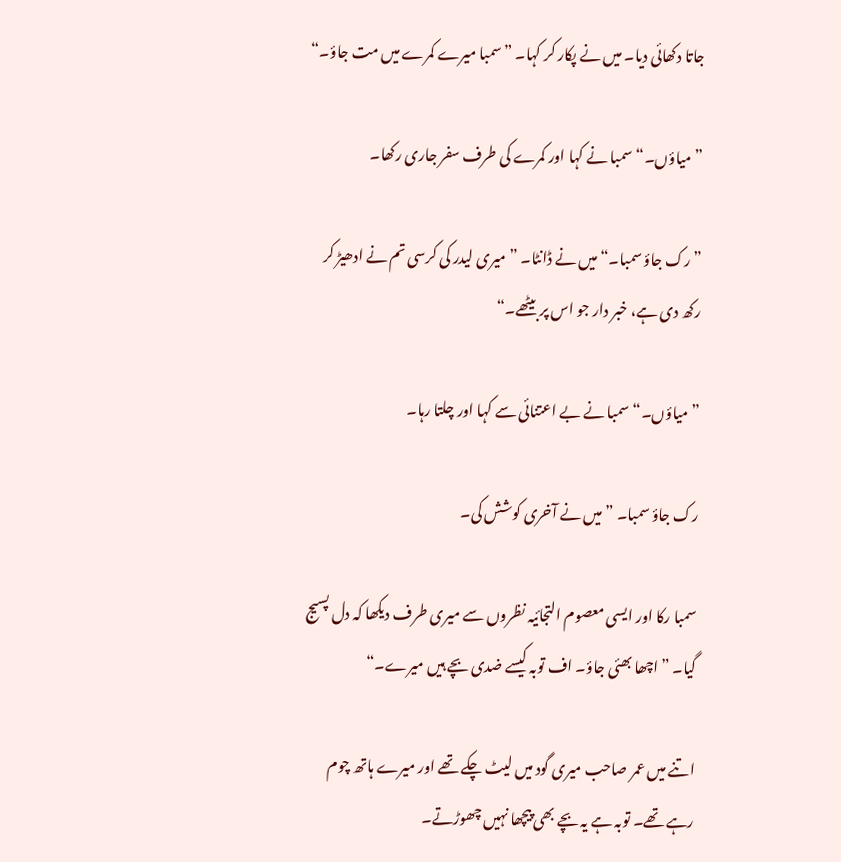جاتا دکھائی دیا۔ میں نے پکار کر کہا۔ ”سمبا میرے کمرے میں مت جاؤ۔“

”میاؤں۔“ سمبا نے کہا اور کمرے کی طرف سفر جاری رکھا۔

”رک جاؤ سمبا۔“ میں نے ڈانٹا۔ ”میری لیدر کی کرسی تم نے ادھیڑ کر رکھ دی ہے، خبر دار جو اس پر بیٹھے۔“

”میاؤں۔“ سمبا نے بے اعتنائی سے کہا اور چلتا رہا۔

رک جاؤ سمبا۔ ”میں نے آخری کوشش کی۔

سمبا رکا اور ایسی معصوم التجائیہ نظروں سے میری طرف دیکھا کہ دل پسیج گیا۔ ”اچھا بھئی جاؤ۔ اف توبہ کیسے ضدی بچے ہیں میرے۔“

اتنے میں عمر صاحب میری گود میں لیٹ چکے تھے اور میرے ہاتھ چوم رہے تھے۔ توبہ ہے یہ بچے بھی پیچھا نہیں چھوڑتے۔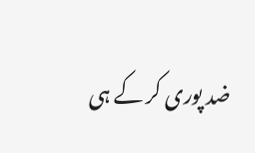ضد پوری کر کے ہی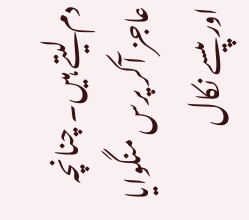دم لیتے ہیں۔ چنانچہ عاجز آکر پرس منگوایا اور پیسے نکال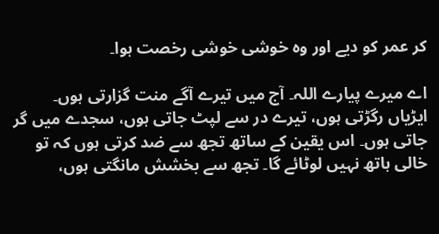کر عمر کو دیے اور وہ خوشی خوشی رخصت ہوا۔

اے میرے پیارے اللہ۔ آج میں تیرے آگے منت گزارتی ہوں۔ ایڑیاں رگڑتی ہوں، تیرے در سے لپٹ جاتی ہوں، سجدے میں گر جاتی ہوں۔ اس یقین کے ساتھ تجھ سے ضد کرتی ہوں کہ تو خالی ہاتھ نہیں لوٹائے گا۔ تجھ سے بخشش مانگتی ہوں،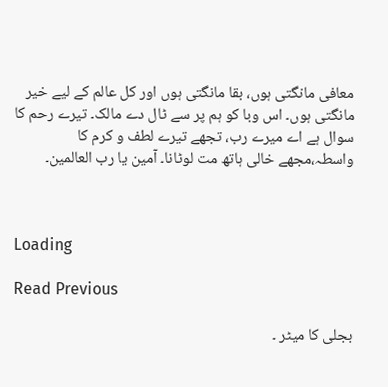معافی مانگتی ہوں، بقا مانگتی ہوں اور کل عالم کے لیے خیر مانگتی ہوں۔ اس وبا کو ہم پر سے ٹال دے مالک۔ تیرے رحم کا سوال ہے اے میرے رب، تجھے تیرے لطف و کرم کا واسطہ،مجھے خالی ہاتھ مت لوٹانا۔ آمین یا رب العالمین۔



Loading

Read Previous

بجلی کا میٹر ۔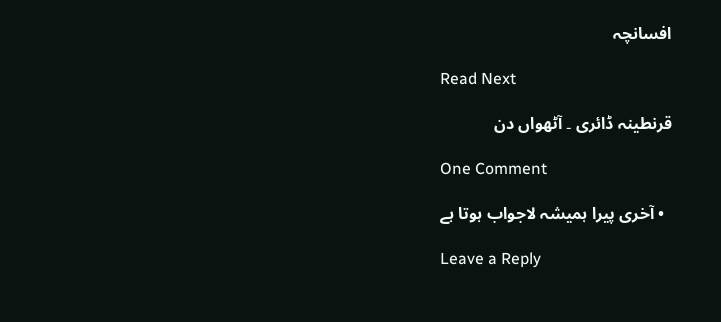افسانچہ

Read Next

قرنطینہ ڈائری ۔ آٹھواں دن

One Comment

  • آخری پیرا ہمیشہ لاجواب ہوتا ہے

Leave a Reply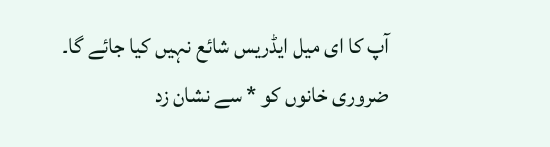آپ کا ای میل ایڈریس شائع نہیں کیا جائے گا۔ ضروری خانوں کو * سے نشان زد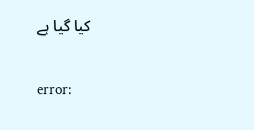کیا گیا ہے

error: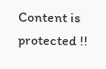Content is protected !!